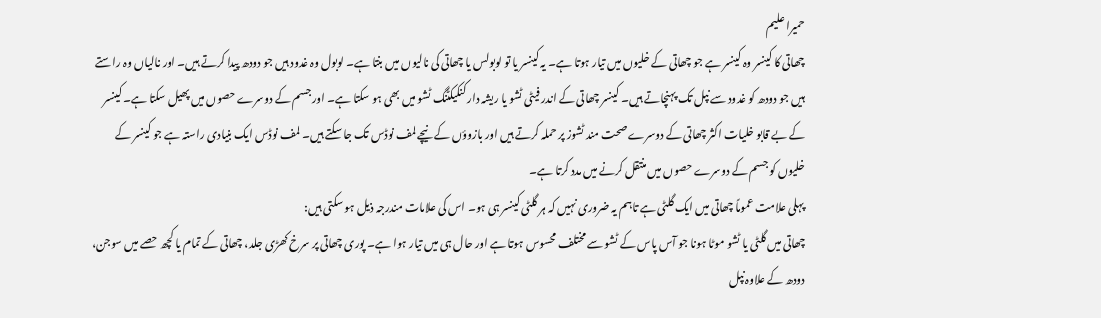حمیرا علیم
چھاتی کا کینسر وہ کینسر ہے جو چھاتی کے خلیوں میں تیار ہوتا ہے۔ یہ کینسر یا تو لوبولس یا چھاتی کی نالیوں میں بنتا ہے۔ لوبول وہ غدود ہیں جو دودھ پیدا کرتے ہیں۔ اور نالیاں وہ راستے ہیں جو دودھ کو غدود سے نپل تک پہنچاتے ہیں۔ کینسر چھاتی کے اندر فیٹی ٹشو یا ریشہ دار کنکیکٹنگ ٹشو میں بھی ہو سکتا ہے۔ اور جسم کے دوسرے حصوں میں پھیل سکتا ہے۔ کینسر کے بے قابو خلیات اکثر چھاتی کے دوسرے صحت مند ٹشوز پر حملہ کرتے ہیں اور بازوؤں کے نیچے لمف نوڈس تک جا سکتے ہیں۔ لمف نوڈس ایک بنیادی راستہ ہے جو کینسر کے خلیوں کو جسم کے دوسرے حصوں میں منتقل کرنے میں مدد کرتا ہے۔
پہلی علامت عموماً چھاتی میں ایک گلٹی ہے تاہم یہ ضروری نہیں کہ ہر گلٹی کینسر ہی ہو۔ اس کی علامات مندرجہ ذیل ہو سکتی ہیں:
چھاتی میں گلٹی یا ٹشو موٹا ہونا جو آس پاس کے ٹشو سے مختلف محسوس ہوتا ہے اور حال ہی میں تیار ہوا ہے۔ پوری چھاتی پر سرخ کھڑی جلد، چھاتی کے تمام یا کچھ حصے میں سوجن، دودھ کے علاوہ نپل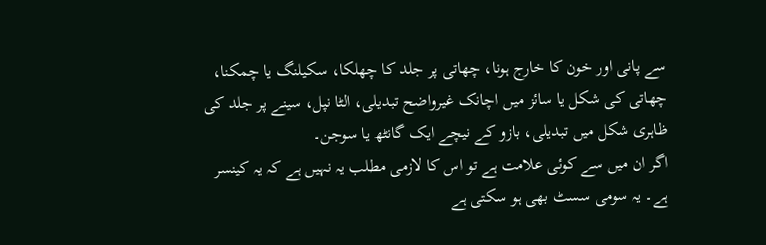سے پانی اور خون کا خارج ہونا، چھاتی پر جلد کا چھلکا، سکیلنگ یا چمکنا، چھاتی کی شکل یا سائز میں اچانک غیرواضح تبدیلی، الٹا نپل، سینے پر جلد کی ظاہری شکل میں تبدیلی، بازو کے نیچے ایک گانٹھ یا سوجن۔
اگر ان میں سے کوئی علامت ہے تو اس کا لازمی مطلب یہ نہیں ہے کہ یہ کینسر ہے۔ یہ سومی سسٹ بھی ہو سکتی ہے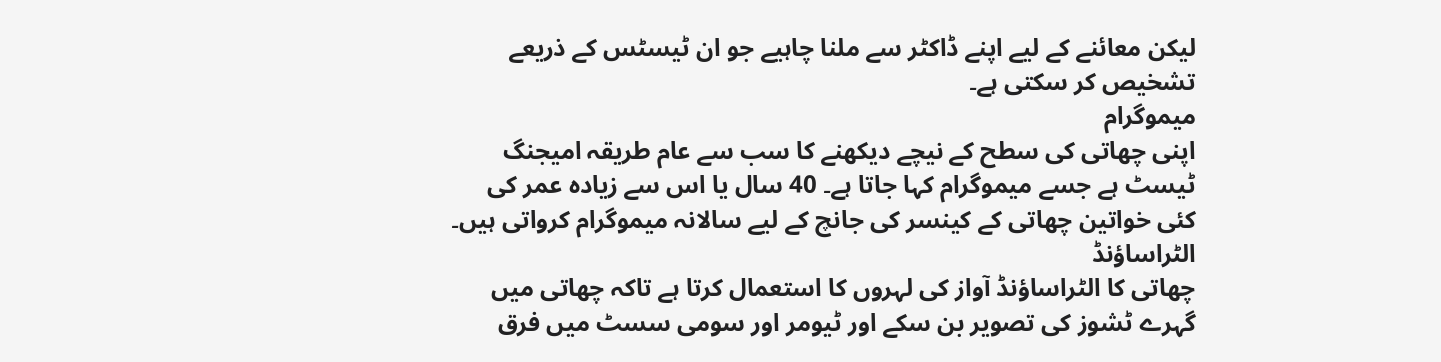لیکن معائنے کے لیے اپنے ڈاکٹر سے ملنا چاہیے جو ان ٹیسٹس کے ذریعے تشخیص کر سکتی ہے۔
میموگرام
اپنی چھاتی کی سطح کے نیچے دیکھنے کا سب سے عام طریقہ امیجنگ ٹیسٹ ہے جسے میموگرام کہا جاتا ہے۔ 40 سال یا اس سے زیادہ عمر کی کئی خواتین چھاتی کے کینسر کی جانچ کے لیے سالانہ میموگرام کرواتی ہیں۔
الٹراساؤنڈ
چھاتی کا الٹراساؤنڈ آواز کی لہروں کا استعمال کرتا ہے تاکہ چھاتی میں گہرے ٹشوز کی تصویر بن سکے اور ٹیومر اور سومی سسٹ میں فرق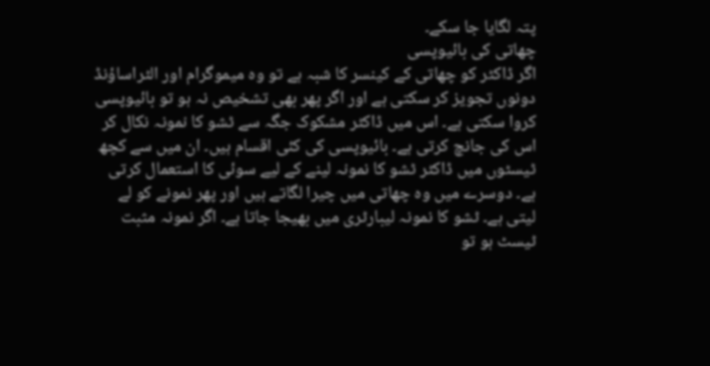پتہ لگایا جا سکے۔
چھاتی کی بائیوپسی
اگر ڈاکٹر کو چھاتی کے کینسر کا شبہ ہے تو وہ میموگرام اور الٹراساؤنڈ دونوں تجویز کر سکتی ہے اور اگر پھر بھی تشخیص نہ ہو تو بائیوپسی کروا سکتی ہے۔ اس میں ڈاکٹر مشکوک جگہ سے ٹشو کا نمونہ نکال کر اس کی جانچ کرتی ہے۔ بائیوپسی کی کئی اقسام ہیں۔ ان میں سے کچھ ٹیسٹوں میں ڈاکٹر ٹشو کا نمونہ لینے کے لیے سوئی کا استعمال کرتی ہے۔ دوسرے میں وہ چھاتی میں چیرا لگاتے ہیں اور پھر نمونے کو لے لیتی ہے۔ ٹشو کا نمونہ لیبارٹری میں بھیجا جاتا ہے۔ اگر نمونہ مثبت ٹیسٹ ہو تو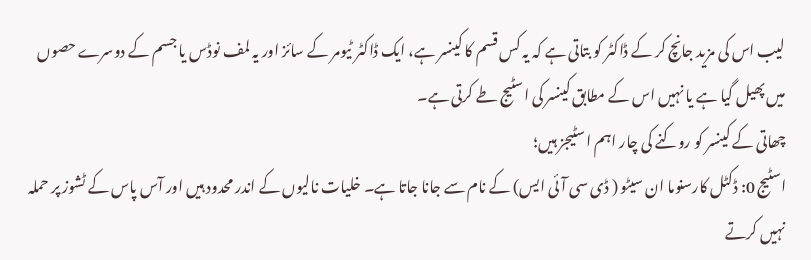لیب اس کی مزید جانچ کر کے ڈاکٹر کو بتاتی ہے کہ یہ کس قسم کا کینسر ہے، ایک ڈاکٹر ٹیومر کے سائز اور یہ لمف نوڈس یا جسم کے دوسرے حصوں میں پھیل گیا ہے یا نہیں اس کے مطابق کینسر کی اسٹیج طے کرتی ہے۔
چھاتی کے کینسر کو روکنے کی چار اہم اسٹیجز ہیں؛
اسٹیج 0: ڈکٹل کارسنوما ان سیٹو ( ڈی سی آئی ایس) کے نام سے جانا جاتا ہے۔ خلیات نالیوں کے اندر محدود ہیں اور آس پاس کے ٹشوز پر حملہ نہیں کرتے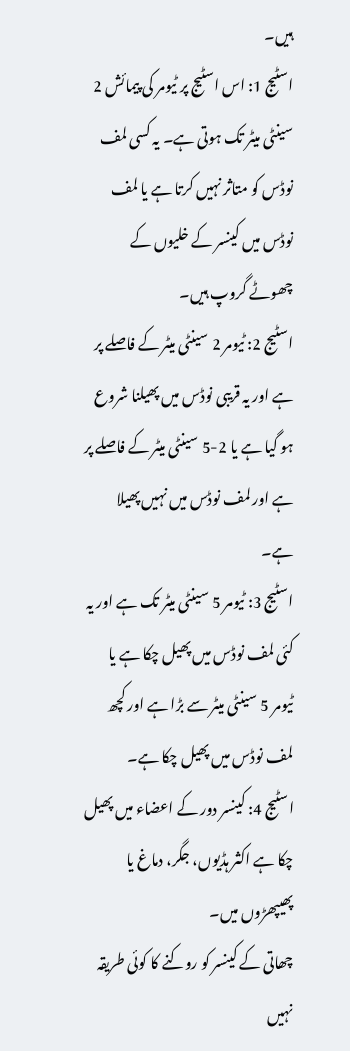ہیں۔
اسٹیج 1: اس اسٹیج پر ٹیومر کی پیمائش 2 سینٹی میٹر تک ہوتی ہے۔ یہ کسی لمف نوڈس کو متاثر نہیں کرتا ہے یا لمف نوڈس میں کینسر کے خلیوں کے چھوٹے گروپ ہیں۔
اسٹیج 2: ٹیومر 2 سینٹی میٹر کے فاصلے پر ہے اور یہ قریبی نوڈس میں پھیلنا شروع ہو گیا ہے یا 2-5 سینٹی میٹر کے فاصلے پر ہے اور لمف نوڈس میں نہیں پھیلا ہے۔
اسٹیج 3: ٹیومر 5 سینٹی میٹر تک ہے اور یہ کئی لمف نوڈس میں پھیل چکا ہے یا ٹیومر 5 سینٹی میٹر سے بڑا ہے اور کچھ لمف نوڈس میں پھیل چکا ہے۔
اسٹیج 4: کینسر دور کے اعضاء میں پھیل چکا ہے اکثر ہڈیوں، جگر، دماغ یا پھیپھڑوں میں۔
چھاتی کے کینسر کو روکنے کا کوئی طریقہ نہیں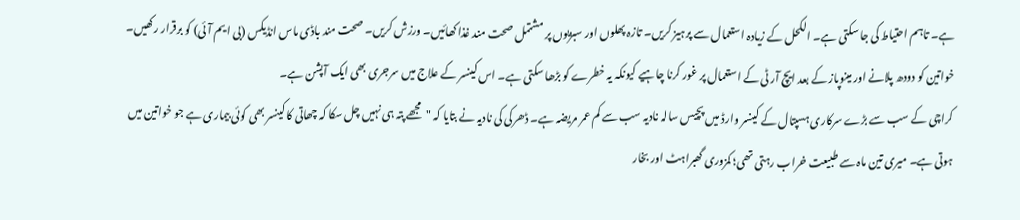ہے۔ تاہم احتیاط کی جا سکتی ہے۔ الکحل کے زیادہ استعمال سے پرہیز کریں۔ تازہ پھلوں اور سبزیوں پر مشتمل صحت مند غذا کھائیں۔ ورزش کریں۔ صحت مند باڈی ماس انڈیکس (بی ایم آئی) کو برقرار رکھیں۔
خواتین کو دودھ پلانے اور مینوپاز کے بعد ایچ آر ٹی کے استعمال پر غور کرنا چاہیے کیونکہ یہ خطرے کو بڑھا سکتی ہے۔ اس کینسر کے علاج میں سرجری بھی ایک آپشن ہے۔
کراچی کے سب سے بڑے سرکاری ہسپتال کے کینسر وارڈ میں پچیس سالہ نادیہ سب سے کم عمر مریضہ ہے۔ ڈھرکی کی نادیہ نے بتایا کہ "مجھے پتہ ہی نہیں چل سکا کہ چھاتی کا کینسر بھی کوئی بیماری ہے جو خواتین میں ہوتی ہے۔ میری تین ماہ سے طبیعت خراب رہتی تھی؛ کمزوری گھبراہٹ اور بخار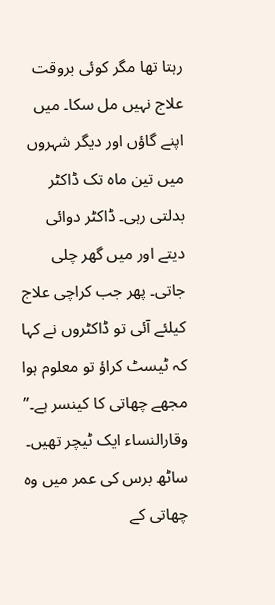رہتا تھا مگر کوئی بروقت علاج نہیں مل سکا۔ میں اپنے گاؤں اور دیگر شہروں میں تین ماہ تک ڈاکٹر بدلتی رہی۔ ڈاکٹر دوائی دیتے اور میں گھر چلی جاتی۔ پھر جب کراچی علاج کیلئے آئی تو ڈاکٹروں نے کہا کہ ٹیسٹ کراؤ تو معلوم ہوا مجھے چھاتی کا کینسر ہے۔”
وقارالنساء ایک ٹیچر تھیں۔ ساٹھ برس کی عمر میں وہ چھاتی کے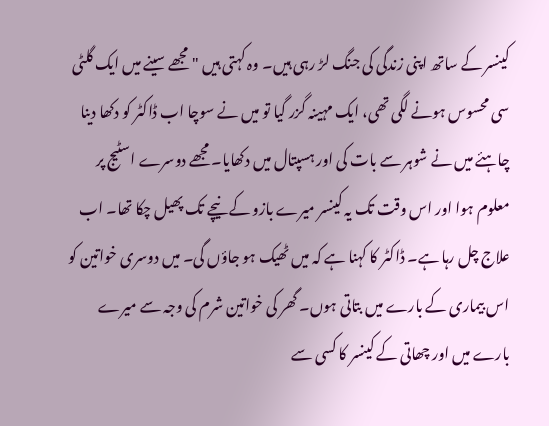کینسر کے ساتھ اپنی زندگی کی جنگ لڑ رہی ہیں۔ وہ کہتی ہیں "مجھے سینے میں ایک گلٹی سی محسوس ہونے لگی تھی، ایک مہینہ گزر گیا تو میں نے سوچا اب ڈاکٹر کو دکھا دینا چاہئے میں نے شوہر سے بات کی اور ہسپتال میں دکھایا۔ مجھے دوسرے اسٹیج پر معلوم ہوا اور اس وقت تک یہ کینسر میرے بازو کے نیچے تک پھیل چکا تھا۔ اب علاج چل رہا ہے۔ ڈاکٹر کا کہنا ہے کہ میں ٹھیک ہو جاؤں گی۔ میں دوسری خواتین کو اس بیماری کے بارے میں بتاتی ہوں۔ گھر کی خواتین شرم کی وجہ سے میرے بارے میں اور چھاتی کے کینسر کا کسی سے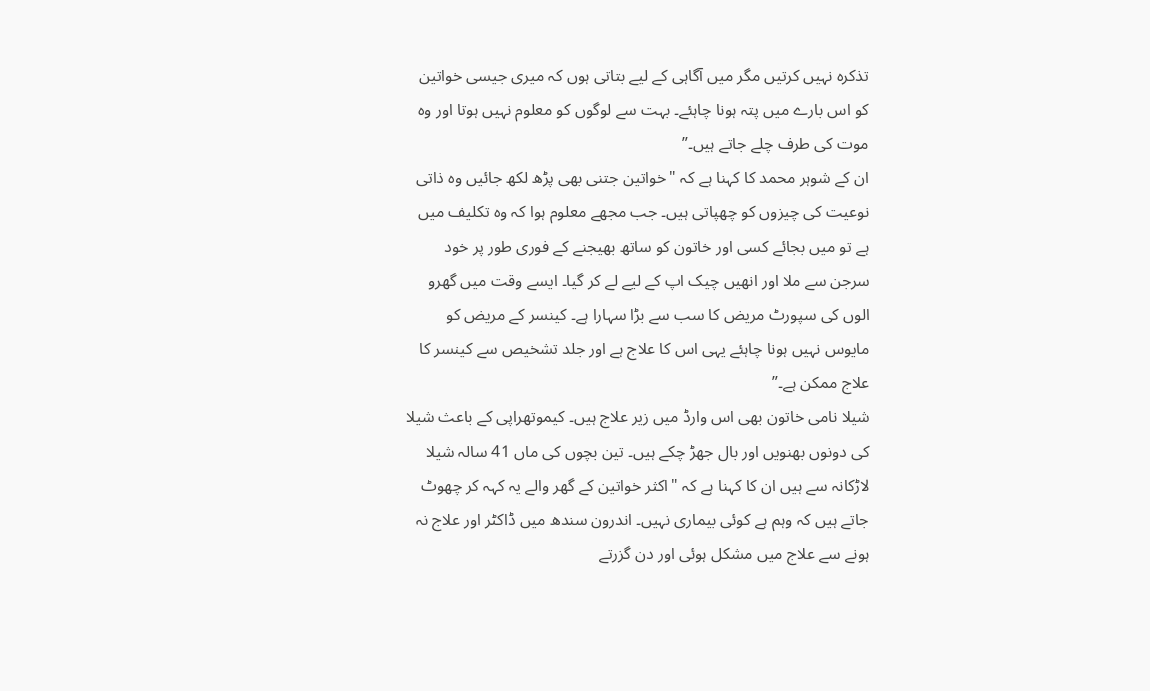تذکرہ نہیں کرتیں مگر میں آگاہی کے لیے بتاتی ہوں کہ میری جیسی خواتین کو اس بارے میں پتہ ہونا چاہئے۔ بہت سے لوگوں کو معلوم نہیں ہوتا اور وہ موت کی طرف چلے جاتے ہیں۔”
ان کے شوہر محمد کا کہنا ہے کہ "خواتین جتنی بھی پڑھ لکھ جائیں وہ ذاتی نوعیت کی چیزوں کو چھپاتی ہیں۔ جب مجھے معلوم ہوا کہ وہ تکلیف میں ہے تو میں بجائے کسی اور خاتون کو ساتھ بھیجنے کے فوری طور پر خود سرجن سے ملا اور انھیں چیک اپ کے لیے لے کر گیا۔ ایسے وقت میں گھرو الوں کی سپورٹ مریض کا سب سے بڑا سہارا ہے۔ کینسر کے مریض کو مایوس نہیں ہونا چاہئے یہی اس کا علاج ہے اور جلد تشخیص سے کینسر کا علاج ممکن ہے۔”
شیلا نامی خاتون بھی اس وارڈ میں زیر علاج ہیں۔ کیموتھراپی کے باعث شیلا کی دونوں بھنویں اور بال جھڑ چکے ہیں۔ تین بچوں کی ماں 41 سالہ شیلا لاڑکانہ سے ہیں ان کا کہنا ہے کہ "اکثر خواتین کے گھر والے یہ کہہ کر چھوٹ جاتے ہیں کہ وہم ہے کوئی بیماری نہیں۔ اندرون سندھ میں ڈاکٹر اور علاج نہ ہونے سے علاج میں مشکل ہوئی اور دن گزرتے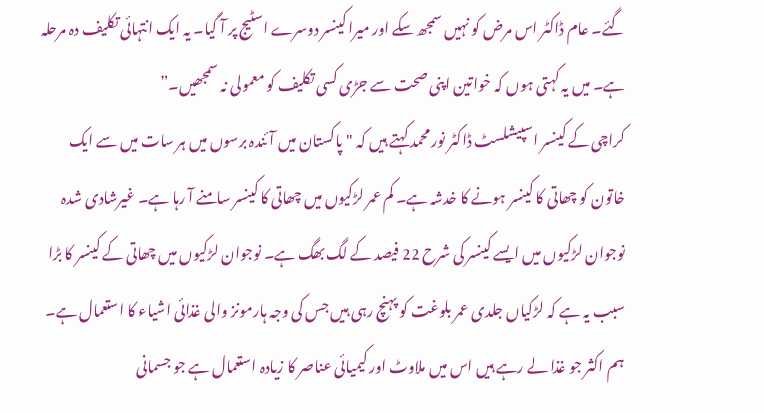گئے۔ عام ڈاکٹر اس مرض کو نہیں سمجھ سکے اور میرا کینسر دوسرے اسٹیج پر آ گیا۔ یہ ایک انتہائی تکلیف دہ مرحلہ ہے۔ میں یہ کہتی ہوں کہ خواتین اپنی صحت سے جڑی کسی تکلیف کو معمولی نہ سمجھیں۔”
کراچی کے کینسر اسپیشلسٹ ڈاکٹر نور محمد کہتے ہیں کہ "پاکستان میں آئندہ برسوں میں ہر سات میں سے ایک خاتون کو چھاتی کا کینسر ہونے کا خدشہ ہے۔ کم عمر لڑکیوں میں چھاتی کا کینسر سامنے آ رہا ہے۔ غیرشادی شدہ نوجوان لڑکیوں میں ایسے کینسر کی شرح 22 فیصد کے لگ بھگ ہے۔ نوجوان لڑکیوں میں چھاتی کے کینسر کا بڑا سبب یہ ہے کہ لڑکیاں جلدی عمر بلوغت کو پہنچ رہی ہیں جس کی وجہ ہارمونز والی غذائی اشیاء کا استعمال ہے۔ ہم اکثر جو غذا لے رہے ہیں اس میں ملاوٹ اور کیمیائی عناصر کا زیادہ استعمال ہے جو جسمانی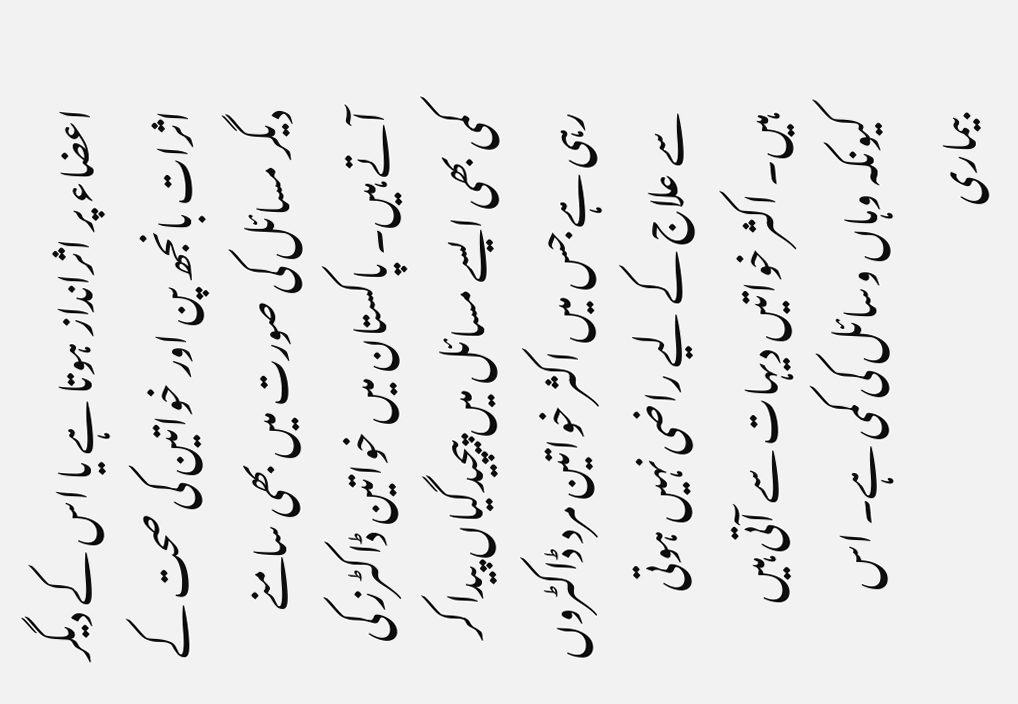اعضاء پر اثرانداز ہوتا ہے یا اس کے دیگر اثرات بانجھ پن اور خواتین کی صحت کے دیگر مسائل کی صورت میں بھی سامنے آتے ہیں۔ پاکستان میں خواتین ڈاکٹرز کی کمی بھی ایسے مسائل میں پیچیدگیاں پیدا کر رہی ہے جس میں اکثر خواتین مرد ڈاکٹروں سے علاج کے لیے راضی نہیں ہوتی ہیں۔ اکثر خواتیں دیہات سے آتی ہیں کیونکہ وہاں وسائل کی کمی ہے۔ اس بیماری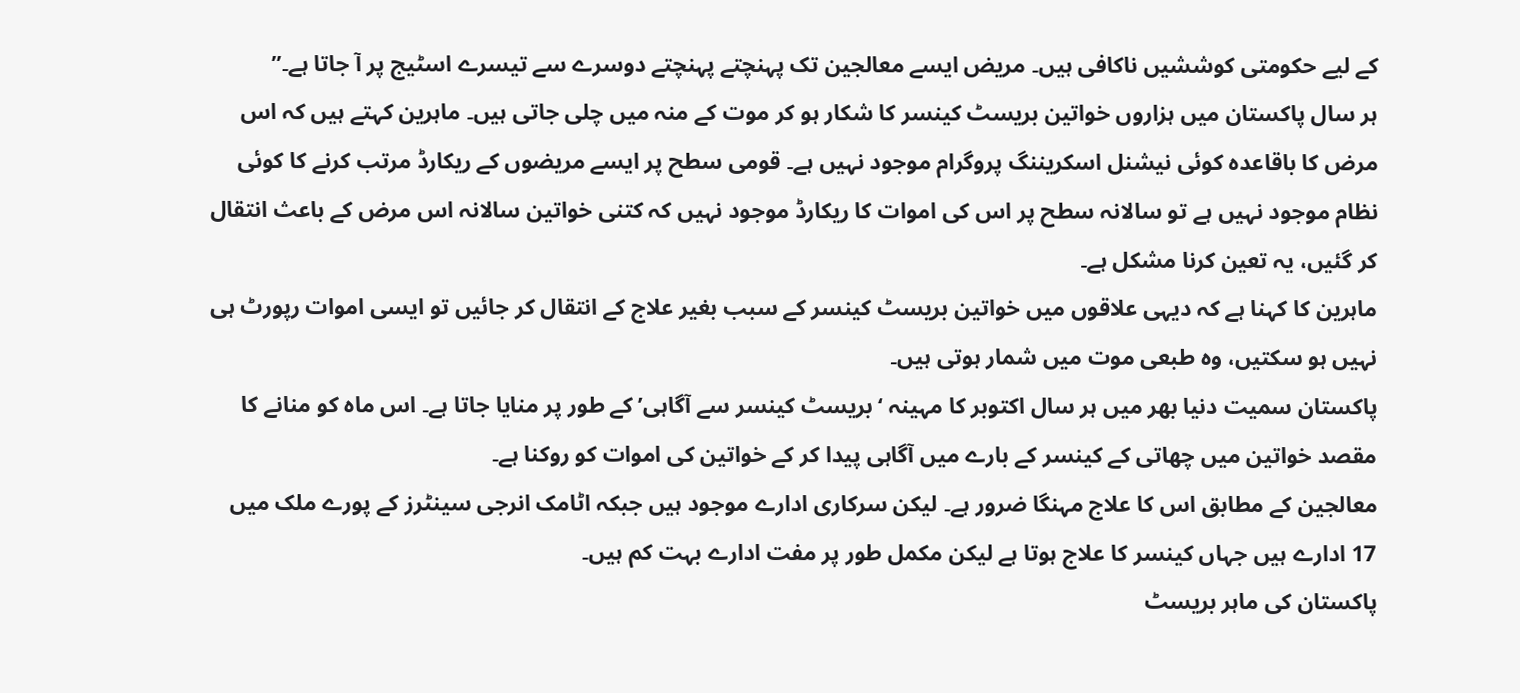کے لیے حکومتی کوششیں ناکافی ہیں۔ مریض ایسے معالجین تک پہنچتے پہنچتے دوسرے سے تیسرے اسٹیج پر آ جاتا ہے۔”
ہر سال پاکستان میں ہزاروں خواتین بریسٹ کینسر کا شکار ہو کر موت کے منہ میں چلی جاتی ہیں۔ ماہرین کہتے ہیں کہ اس مرض کا باقاعدہ کوئی نیشنل اسکریننگ پروگرام موجود نہیں ہے۔ قومی سطح پر ایسے مریضوں کے ریکارڈ مرتب کرنے کا کوئی نظام موجود نہیں ہے تو سالانہ سطح پر اس کی اموات کا ریکارڈ موجود نہیں کہ کتنی خواتین سالانہ اس مرض کے باعث انتقال کر گئیں، یہ تعین کرنا مشکل ہے۔
ماہرین کا کہنا ہے کہ دیہی علاقوں میں خواتین بریسٹ کینسر کے سبب بغیر علاج کے انتقال کر جائیں تو ایسی اموات رپورٹ ہی نہیں ہو سکتیں، وہ طبعی موت میں شمار ہوتی ہیں۔
پاکستان سمیت دنیا بھر میں ہر سال اکتوبر کا مہینہ ‘بریسٹ کینسر سے آگاہی’ کے طور پر منایا جاتا ہے۔ اس ماہ کو منانے کا مقصد خواتین میں چھاتی کے کینسر کے بارے میں آگاہی پیدا کر کے خواتین کی اموات کو روکنا ہے۔
معالجین کے مطابق اس کا علاج مہنگا ضرور ہے۔ لیکن سرکاری ادارے موجود ہیں جبکہ اٹامک انرجی سینٹرز کے پورے ملک میں 17 ادارے ہیں جہاں کینسر کا علاج ہوتا ہے لیکن مکمل طور پر مفت ادارے بہت کم ہیں۔
پاکستان کی ماہر بریسٹ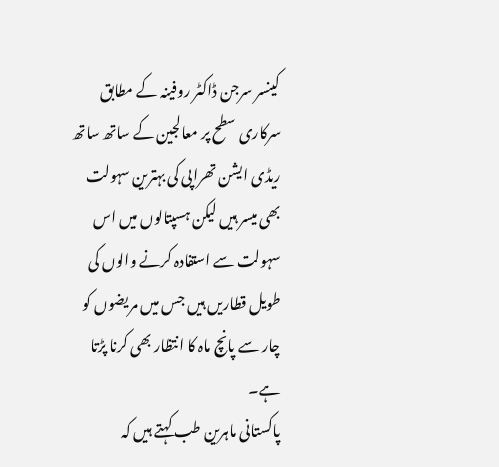کینسر سرجن ڈاکٹر روفینہ کے مطابق سرکاری سطح پر معالجین کے ساتھ ساتھ ریڈی ایشن تھراپی کی بہترین سہولت بھی میسر ہیں لیکن ہسپتالوں میں اس سہولت سے استفادہ کرنے والوں کی طویل قطاریں ہیں جس میں مریضوں کو چار سے پانچ ماہ کا انتظار بھی کرنا پڑتا ہے۔
پاکستانی ماہرین طب کہتے ہیں کہ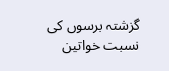گزشتہ برسوں کی نسبت خواتین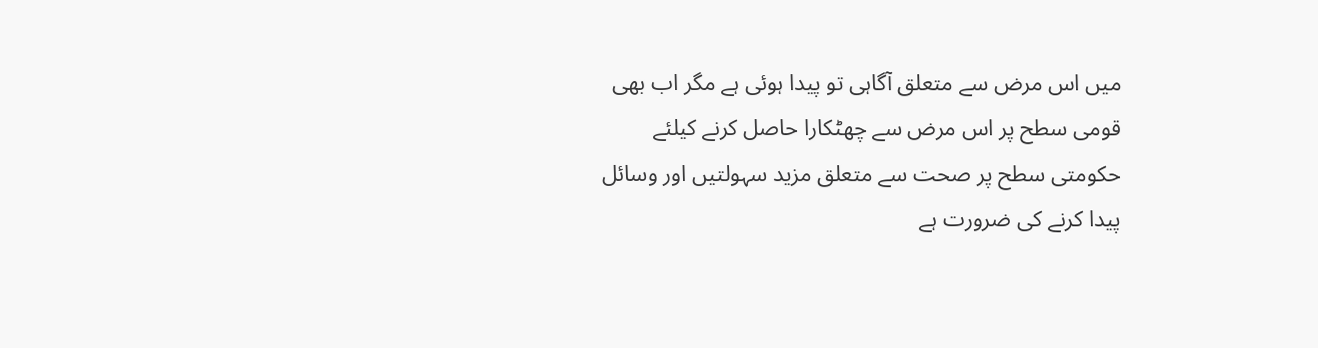میں اس مرض سے متعلق آگاہی تو پیدا ہوئی ہے مگر اب بھی قومی سطح پر اس مرض سے چھٹکارا حاصل کرنے کیلئے حکومتی سطح پر صحت سے متعلق مزید سہولتیں اور وسائل پیدا کرنے کی ضرورت ہے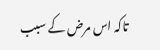تاکہ اس مرض کے سبب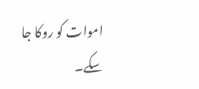اموات کو روکا جا سکے۔